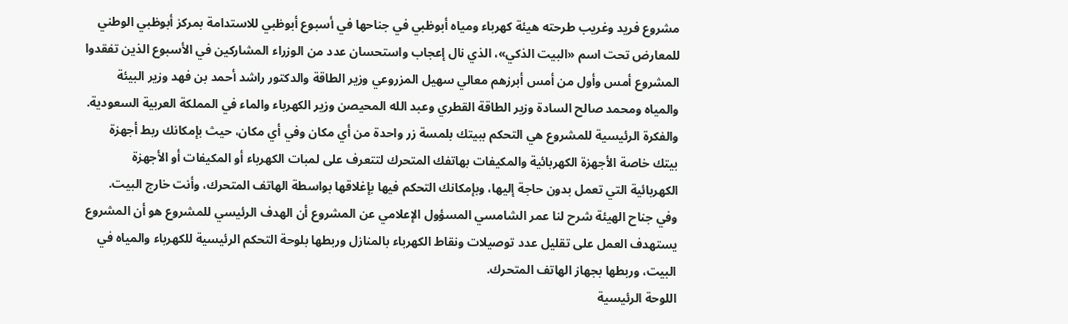مشروع فريد وغريب طرحته هيئة كهرباء ومياه أبوظبي في جناحها في أسبوع أبوظبي للاستدامة بمركز أبوظبي الوطني للمعارض تحت اسم «البيت الذكي»، الذي نال إعجاب واستحسان عدد من الوزراء المشاركين في الأسبوع الذين تفقدوا المشروع أمس وأول من أمس أبرزهم معالي سهيل المزروعي وزير الطاقة والدكتور راشد أحمد بن فهد وزير البيئة والمياه ومحمد صالح السادة وزير الطاقة القطري وعبد الله المحيصن وزير الكهرباء والماء في المملكة العربية السعودية.
والفكرة الرئيسية للمشروع هي التحكم ببيتك بلمسة زر واحدة من أي مكان وفي أي مكان، حيث بإمكانك ربط أجهزة بيتك خاصة الأجهزة الكهربائية والمكيفات بهاتفك المتحرك لتتعرف على لمبات الكهرباء أو المكيفات أو الأجهزة الكهربائية التي تعمل بدون حاجة إليها، وبإمكانك التحكم فيها بإغلاقها بواسطة الهاتف المتحرك، وأنت خارج البيت.
وفي جناح الهيئة شرح لنا عمر الشامسي المسؤول الإعلامي عن المشروع أن الهدف الرئيسي للمشروع هو أن المشروع يستهدف العمل على تقليل عدد توصيلات ونقاط الكهرباء بالمنازل وربطها بلوحة التحكم الرئيسية للكهرباء والمياه في البيت، وربطها بجهاز الهاتف المتحرك.
اللوحة الرئيسية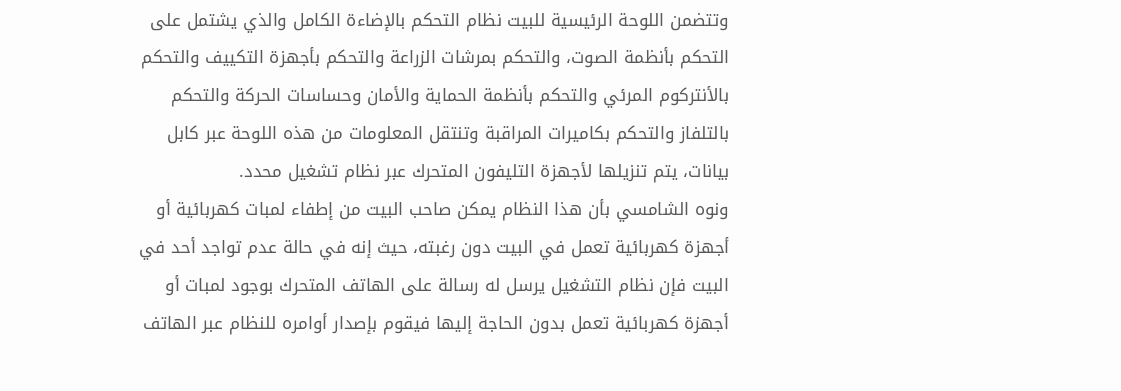وتتضمن اللوحة الرئيسية للبيت نظام التحكم بالإضاءة الكامل والذي يشتمل على التحكم بأنظمة الصوت، والتحكم بمرشات الزراعة والتحكم بأجهزة التكييف والتحكم بالأنتركوم المرئي والتحكم بأنظمة الحماية والأمان وحساسات الحركة والتحكم بالتلفاز والتحكم بكاميرات المراقبة وتنتقل المعلومات من هذه اللوحة عبر كابل بيانات، يتم تنزيلها لأجهزة التليفون المتحرك عبر نظام تشغيل محدد.
ونوه الشامسي بأن هذا النظام يمكن صاحب البيت من إطفاء لمبات كهربائية أو أجهزة كهربائية تعمل في البيت دون رغبته، حيث إنه في حالة عدم تواجد أحد في البيت فإن نظام التشغيل يرسل له رسالة على الهاتف المتحرك بوجود لمبات أو أجهزة كهربائية تعمل بدون الحاجة إليها فيقوم بإصدار أوامره للنظام عبر الهاتف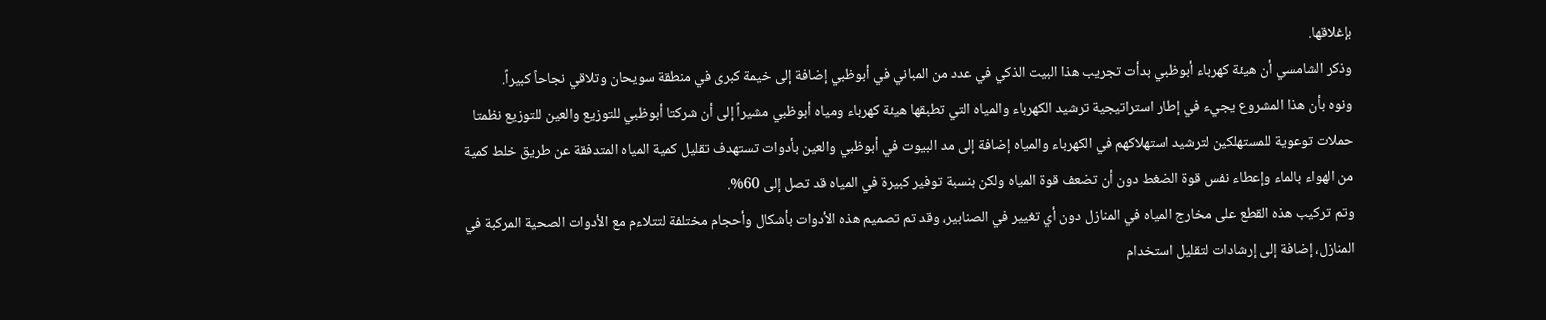بإغلاقها.
وذكر الشامسي أن هيئة كهرباء أبوظبي بدأت تجريب هذا البيت الذكي في عدد من المباني في أبوظبي إضافة إلى خيمة كبرى في منطقة سويحان وتلاقي نجاحاً كبيراً.
ونوه بأن هذا المشروع يجيء في إطار استراتيجية ترشيد الكهرباء والمياه التي تطبقها هيئة كهرباء ومياه أبوظبي مشيراً إلى أن شركتا أبوظبي للتوزيع والعين للتوزيع نظمتا حملات توعوية للمستهلكين لترشيد استهلاكهم في الكهرباء والمياه إضافة إلى مد البيوت في أبوظبي والعين بأدوات تستهدف تقليل كمية المياه المتدفقة عن طريق خلط كمية من الهواء بالماء وإعطاء نفس قوة الضغط دون أن تضعف قوة المياه ولكن بنسبة توفير كبيرة في المياه قد تصل إلى 60%.
وتم تركيب هذه القطع على مخارج المياه في المنازل دون أي تغيير في الصنابير، وقد تم تصميم هذه الأدوات بأشكال وأحجام مختلفة لتتلاءم مع الأدوات الصحية المركبة في المنازل، إضافة إلى إرشادات لتقليل استخدام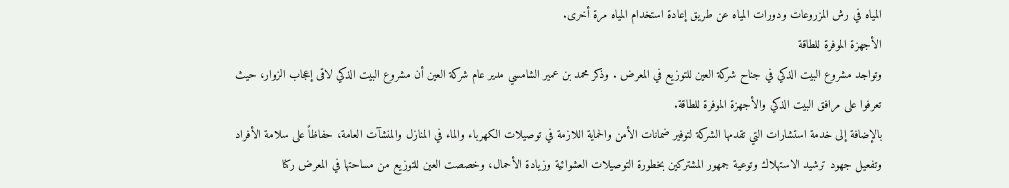المياه في رش المزروعات ودورات المياه عن طريق إعادة استخدام المياه مرة أخرى.
الأجهزة الموفرة للطاقة
وتواجد مشروع البيت الذكي في جناح شركة العين للتوزيع في المعرض . وذكر محمد بن عمير الشامسي مدير عام شركة العين أن مشروع البيت الذكي لاقى إعجاب الزوار، حيث تعرفوا على مرافق البيت الذكي والأجهزة الموفرة للطاقة.
بالإضافة إلى خدمة استشارات التي تقدمها الشركة لتوفير ضمانات الأمن والحماية اللازمة في توصيلات الكهرباء والماء في المنازل والمنشآت العامة، حفاظاً على سلامة الأفراد وتفعيل جهود ترشيد الاستهلاك وتوعية جمهور المشتركين بخطورة التوصيلات العشوائية وزيادة الأحمال، وخصصت العين للتوزيع من مساحتها في المعرض ركنا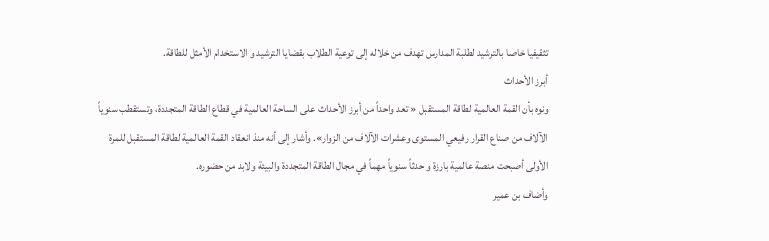تثقيفيا خاصا بالترشيد لطلبة المدارس تهدف من خلاله إلى توعية الطلاب بقضايا الترشيد و الاستخدام الأمثل للطاقة.
أبرز الأحداث
ونوه بأن القمة العالمية لطاقة المستقبل « تعد واحداً من أبرز الأحداث على الساحة العالمية في قطاع الطاقة المتجددة، وتستقطب سنوياً الآلاف من صناع القرار رفيعي المستوى وعشرات الآلاف من الزوار». وأشار إلى أنه منذ انعقاد القمة العالمية لطاقة المستقبل للمرة الأولى أصبحت منصة عالمية بارزة و حدثاً سنوياً مهماً في مجال الطاقة المتجددة والبيئة ولابد من حضوره.
وأضاف بن عمير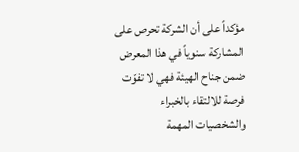مؤكداً على أن الشركة تحرص على المشاركة سنوياً في هذا المعرض ضمن جناح الهيئة فهي لا تفوّت فرصة للالتقاء بالخبراء والشخصيات المهمة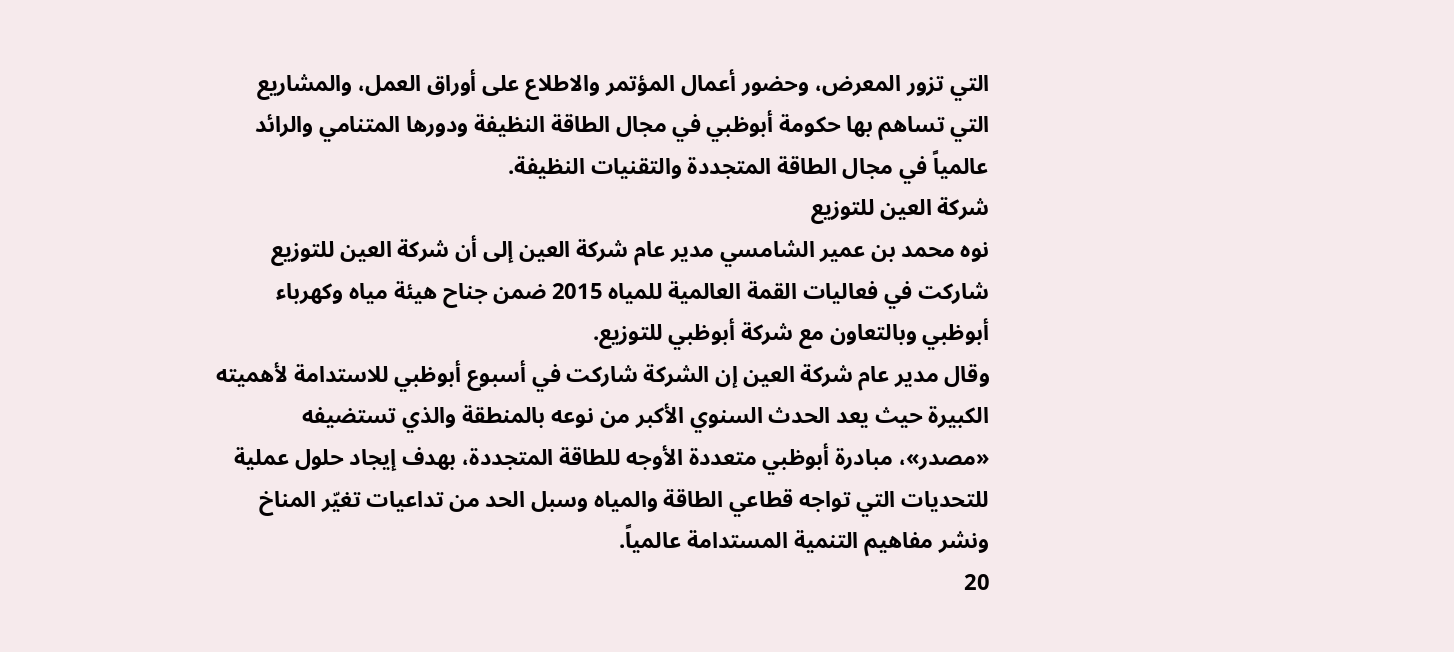التي تزور المعرض، وحضور أعمال المؤتمر والاطلاع على أوراق العمل، والمشاريع التي تساهم بها حكومة أبوظبي في مجال الطاقة النظيفة ودورها المتنامي والرائد عالمياً في مجال الطاقة المتجددة والتقنيات النظيفة.
شركة العين للتوزيع
نوه محمد بن عمير الشامسي مدير عام شركة العين إلى أن شركة العين للتوزيع شاركت في فعاليات القمة العالمية للمياه 2015 ضمن جناح هيئة مياه وكهرباء أبوظبي وبالتعاون مع شركة أبوظبي للتوزيع.
وقال مدير عام شركة العين إن الشركة شاركت في أسبوع أبوظبي للاستدامة لأهميته الكبيرة حيث يعد الحدث السنوي الأكبر من نوعه بالمنطقة والذي تستضيفه «مصدر»، مبادرة أبوظبي متعددة الأوجه للطاقة المتجددة، بهدف إيجاد حلول عملية للتحديات التي تواجه قطاعي الطاقة والمياه وسبل الحد من تداعيات تغيّر المناخ ونشر مفاهيم التنمية المستدامة عالمياً.
20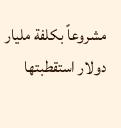مشروعاً بكلفة مليار دولار استقطبتها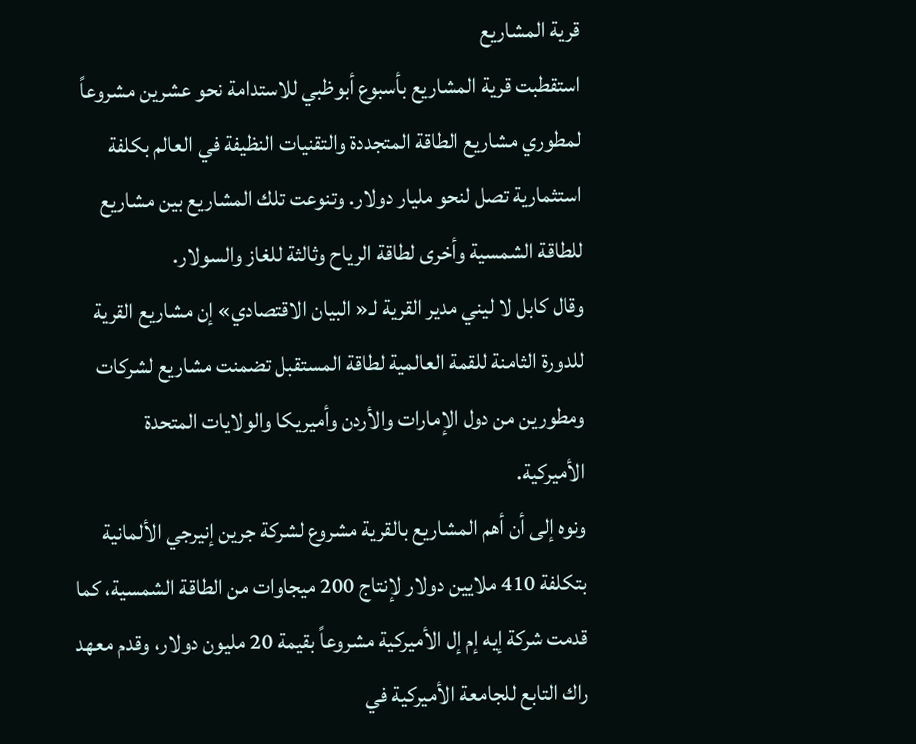قرية المشاريع
استقطبت قرية المشاريع بأسبوع أبوظبي للاستدامة نحو عشرين مشروعاً لمطوري مشاريع الطاقة المتجددة والتقنيات النظيفة في العالم بكلفة استثمارية تصل لنحو مليار دولار. وتنوعت تلك المشاريع بين مشاريع للطاقة الشمسية وأخرى لطاقة الرياح وثالثة للغاز والسولار.
وقال كابل لا ليني مدير القرية لـ« البيان الاقتصادي» إن مشاريع القرية للدورة الثامنة للقمة العالمية لطاقة المستقبل تضمنت مشاريع لشركات ومطورين من دول الإمارات والأردن وأميريكا والولايات المتحدة الأميركية.
ونوه إلى أن أهم المشاريع بالقرية مشروع لشركة جرين إنيرجي الألمانية بتكلفة 410 ملايين دولار لإنتاج 200 ميجاوات من الطاقة الشمسية، كما قدمت شركة إيه إم إل الأميركية مشروعاً بقيمة 20 مليون دولار، وقدم معهد راك التابع للجامعة الأميركية في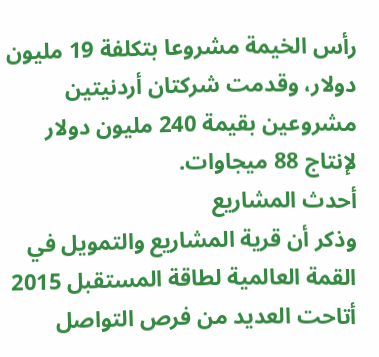رأس الخيمة مشروعا بتكلفة 19 مليون دولار، وقدمت شركتان أردنيتين مشروعين بقيمة 240 مليون دولار لإنتاج 88 ميجاوات.
أحدث المشاريع
وذكر أن قرية المشاريع والتمويل في القمة العالمية لطاقة المستقبل 2015 أتاحت العديد من فرص التواصل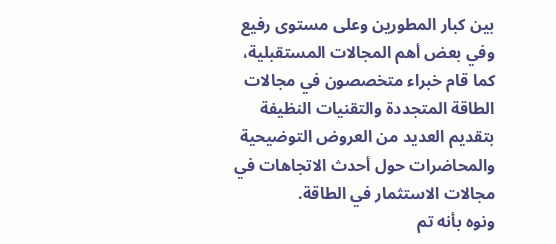بين كبار المطورين وعلى مستوى رفيع وفي بعض أهم المجالات المستقبلية، كما قام خبراء متخصصون في مجالات الطاقة المتجددة والتقنيات النظيفة بتقديم العديد من العروض التوضيحية والمحاضرات حول أحدث الاتجاهات في مجالات الاستثمار في الطاقة.
ونوه بأنه تم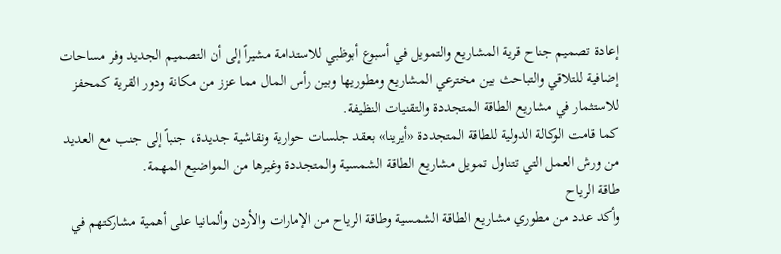إعادة تصميم جناح قرية المشاريع والتمويل في أسبوع أبوظبي للاستدامة مشيراً إلى أن التصميم الجديد وفر مساحات إضافية للتلاقي والتباحث بين مخترعي المشاريع ومطوريها وبين رأس المال مما عزز من مكانة ودور القرية كمحفز للاستثمار في مشاريع الطاقة المتجددة والتقنيات النظيفة.
كما قامت الوكالة الدولية للطاقة المتجددة «أيرينا» بعقد جلسات حوارية ونقاشية جديدة، جنباً إلى جنب مع العديد من ورش العمل التي تتناول تمويل مشاريع الطاقة الشمسية والمتجددة وغيرها من المواضيع المهمة.
طاقة الرياح
وأكد عدد من مطوري مشاريع الطاقة الشمسية وطاقة الرياح من الإمارات والأردن وألمانيا على أهمية مشاركتهم في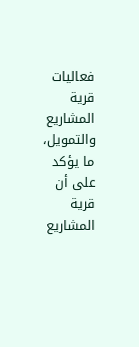فعاليات قرية المشاريع والتمويل، ما يؤكد على أن قرية المشاريع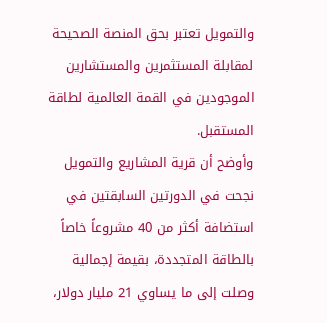والتمويل تعتبر بحق المنصة الصحيحة لمقابلة المستثمرين والمستشارين الموجودين في القمة العالمية لطاقة المستقبل.
وأوضح أن قرية المشاريع والتمويل نجحت في الدورتين السابقتين في استضافة أكثر من 40 مشروعاً خاصاً بالطاقة المتجددة، بقيمة إجمالية وصلت إلى ما يساوي 21 مليار دولار،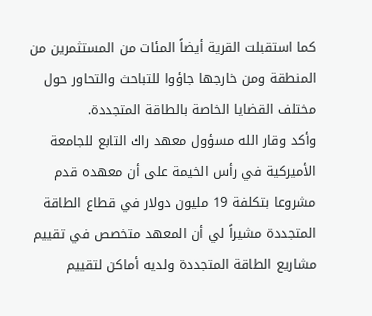كما استقبلت القرية أيضاً المئات من المستثمرين من المنطقة ومن خارجها جاؤوا للتباحث والتحاور حول مختلف القضايا الخاصة بالطاقة المتجددة.
وأكد وقار الله مسؤول معهد راك التابع للجامعة الأميركية في رأس الخيمة على أن معهده قدم مشروعا بتكلفة 19 مليون دولار في قطاع الطاقة المتجددة مشيراً لي أن المعهد متخصص في تقييم مشاريع الطاقة المتجددة ولديه أماكن لتقييم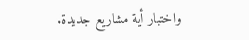واختبار أية مشاريع جديدة.